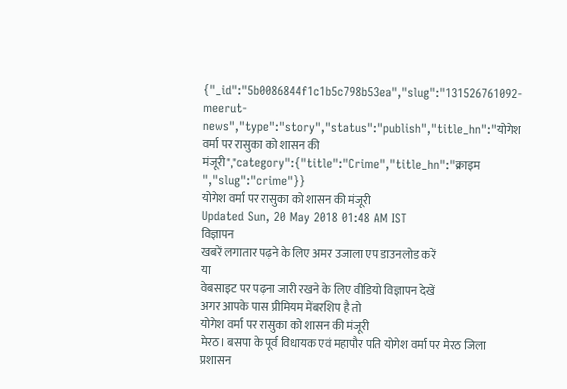{"_id":"5b0086844f1c1b5c798b53ea","slug":"131526761092-meerut-news","type":"story","status":"publish","title_hn":"योगेश वर्मा पर रासुका को शासन की मंजूरी","category":{"title":"Crime","title_hn":"क्राइम ","slug":"crime"}}
योगेश वर्मा पर रासुका को शासन की मंजूरी
Updated Sun, 20 May 2018 01:48 AM IST
विज्ञापन
खबरें लगातार पढ़ने के लिए अमर उजाला एप डाउनलोड करें
या
वेबसाइट पर पढ़ना जारी रखने के लिए वीडियो विज्ञापन देखें
अगर आपके पास प्रीमियम मेंबरशिप है तो
योगेश वर्मा पर रासुका को शासन की मंजूरी
मेरठ। बसपा के पूर्व विधायक एवं महापौर पति योगेश वर्मा पर मेरठ जिला प्रशासन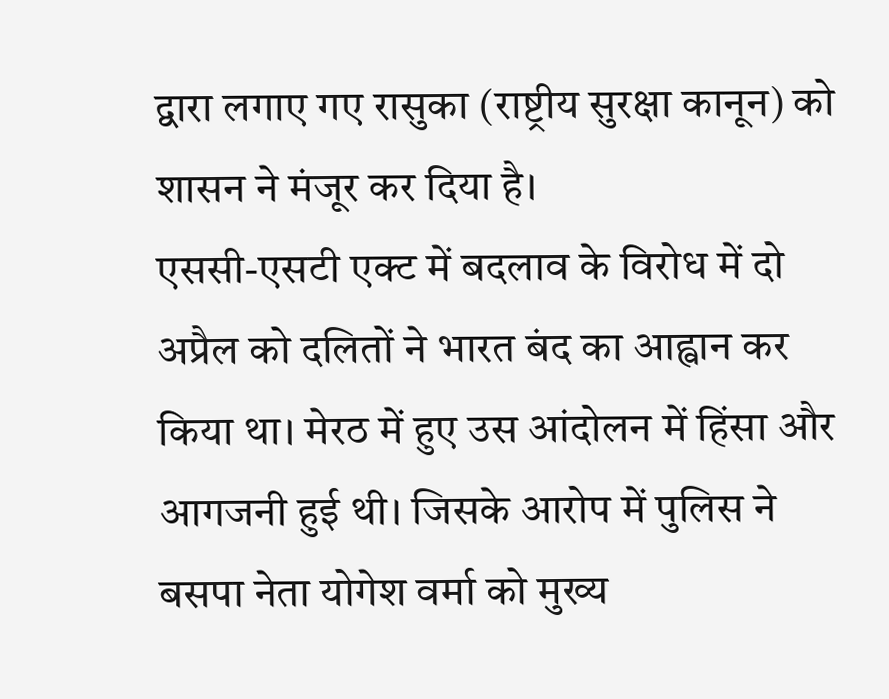द्वारा लगाए गए रासुका (राष्ट्रीय सुरक्षा कानून) को शासन ने मंजूर कर दिया है।
एससी-एसटी एक्ट में बदलाव के विरोध में दो अप्रैल को दलितों ने भारत बंद का आह्वान कर किया था। मेरठ में हुए उस आंदोलन में हिंसा और आगजनी हुई थी। जिसके आरोप में पुलिस ने बसपा नेता योगेश वर्मा को मुख्य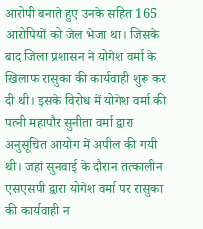आरोपी बनाते हुए उनके सहित 165 आरोपियों को जेल भेजा था। जिसके बाद जिला प्रशासन ने योगेश वर्मा के खिलाफ रासुका की कार्यवाही शुरू कर दी थी। इसके विरोध में योगेश वर्मा की पत्नी महापौर सुनीता वर्मा द्वारा अनुसूचित आयोग में अपील की गयी थी। जहां सुनवाई के दौरान तत्कालीन एसएसपी द्वारा योगेश वर्मा पर रासुका की कार्यवाही न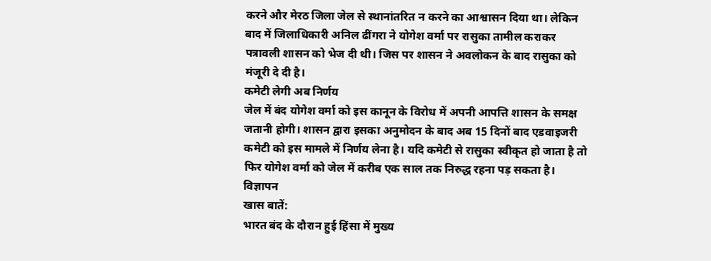करने और मेरठ जिला जेल से स्थानांतरित न करने का आश्वासन दिया था। लेकिन बाद में जिलाधिकारी अनिल ढींगरा ने योगेश वर्मा पर रासुका तामील कराकर पत्रावली शासन को भेज दी थी। जिस पर शासन ने अवलोकन के बाद रासुका को मंजूरी दे दी है।
कमेटी लेगी अब निर्णय
जेल में बंद योगेश वर्मा को इस कानून के विरोध में अपनी आपत्ति शासन के समक्ष जतानी होगी। शासन द्वारा इसका अनुमोदन के बाद अब 15 दिनों बाद एडवाइजरी कमेटी को इस मामले में निर्णय लेना है। यदि कमेटी से रासुका स्वीकृत हो जाता है तो फिर योगेश वर्मा को जेल में करीब एक साल तक निरुद्ध रहना पड़ सकता है।
विज्ञापन
खास बातें:
भारत बंद के दौरान हुई हिंसा में मुख्य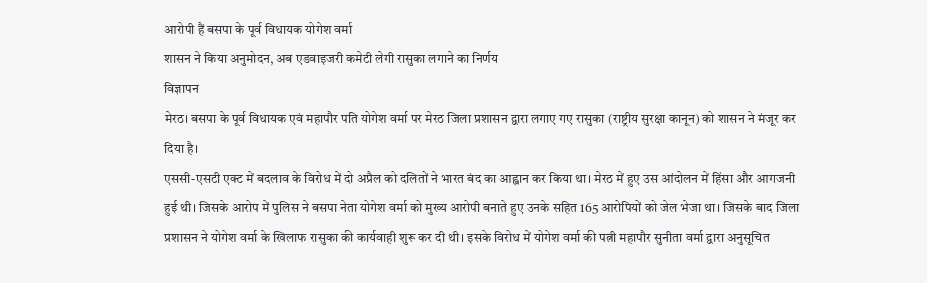आरोपी हैं बसपा के पूर्व विधायक योगेश वर्मा
शासन ने किया अनुमोदन, अब एडवाइजरी कमेटी लेगी रासुका लगाने का निर्णय
विज्ञापन
मेरठ। बसपा के पूर्व विधायक एवं महापौर पति योगेश वर्मा पर मेरठ जिला प्रशासन द्वारा लगाए गए रासुका (राष्ट्रीय सुरक्षा कानून) को शासन ने मंजूर कर दिया है।
एससी-एसटी एक्ट में बदलाव के विरोध में दो अप्रैल को दलितों ने भारत बंद का आह्वान कर किया था। मेरठ में हुए उस आंदोलन में हिंसा और आगजनी हुई थी। जिसके आरोप में पुलिस ने बसपा नेता योगेश वर्मा को मुख्य आरोपी बनाते हुए उनके सहित 165 आरोपियों को जेल भेजा था। जिसके बाद जिला प्रशासन ने योगेश वर्मा के खिलाफ रासुका की कार्यवाही शुरू कर दी थी। इसके विरोध में योगेश वर्मा की पत्नी महापौर सुनीता वर्मा द्वारा अनुसूचित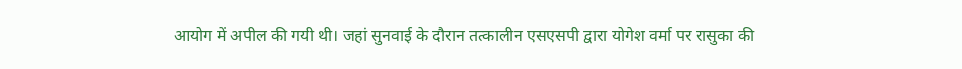आयोग में अपील की गयी थी। जहां सुनवाई के दौरान तत्कालीन एसएसपी द्वारा योगेश वर्मा पर रासुका की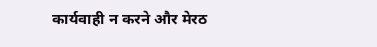कार्यवाही न करने और मेरठ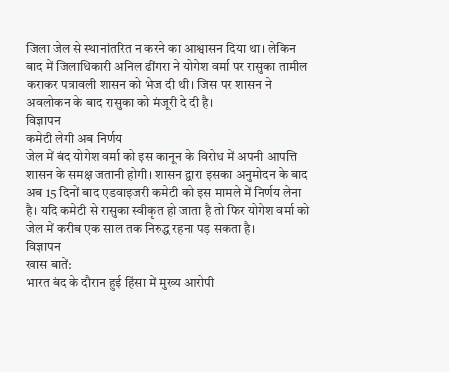जिला जेल से स्थानांतरित न करने का आश्वासन दिया था। लेकिन बाद में जिलाधिकारी अनिल ढींगरा ने योगेश वर्मा पर रासुका तामील कराकर पत्रावली शासन को भेज दी थी। जिस पर शासन ने अवलोकन के बाद रासुका को मंजूरी दे दी है।
विज्ञापन
कमेटी लेगी अब निर्णय
जेल में बंद योगेश वर्मा को इस कानून के विरोध में अपनी आपत्ति शासन के समक्ष जतानी होगी। शासन द्वारा इसका अनुमोदन के बाद अब 15 दिनों बाद एडवाइजरी कमेटी को इस मामले में निर्णय लेना है। यदि कमेटी से रासुका स्वीकृत हो जाता है तो फिर योगेश वर्मा को जेल में करीब एक साल तक निरुद्ध रहना पड़ सकता है।
विज्ञापन
खास बातें:
भारत बंद के दौरान हुई हिंसा में मुख्य आरोपी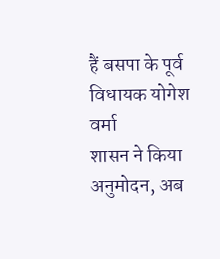हैं बसपा के पूर्व विधायक योगेश वर्मा
शासन ने किया अनुमोदन, अब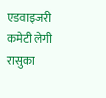एडवाइजरी कमेटी लेगी रासुका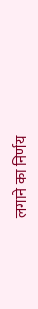लगाने का निर्णय